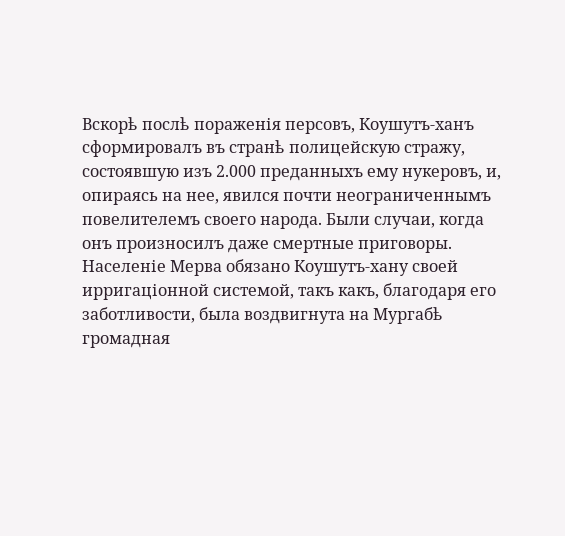Вскорѣ послѣ пораженія персовъ, Коушутъ-ханъ сформировалъ въ странѣ полицейскую стражу, состоявшую изъ 2.000 преданныхъ ему нукеровъ, и, опираясь на нее, явился почти неограниченнымъ повелителемъ своего народа. Были случаи, когда онъ произносилъ даже смертные приговоры.
Населеніе Мерва обязано Коушутъ-хану своей ирригаціонной системой, такъ какъ, благодаря его заботливости, была воздвигнута на Мургабѣ громадная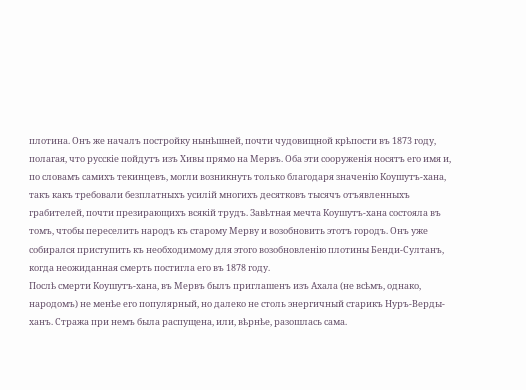плотина. Онъ же началъ постройку нынѣшней, почти чудовищной крѣпости въ 1873 году, полагая, что русскіе пойдутъ изъ Хивы прямо на Мервъ. Оба эти сооруженія носятъ его имя и, по словамъ самихъ текинцевъ, могли возникнуть только благодаря значенію Коушутъ-хана, такъ какъ требовали безплатныхъ усилій многихъ десятковъ тысячъ отъявленныхъ грабителей, почти презирающихъ всякій трудъ. Завѣтная мечта Коушутъ-хана состояла въ томъ, чтобы переселить народъ къ старому Мерву и возобновить этотъ городъ. Онъ уже собирался приступить къ необходимому для этого возобновленію плотины Бенди-Султанъ, когда неожиданная смерть постигла его въ 1878 году.
Послѣ смерти Коушутъ-хана, въ Мервъ былъ приглашенъ изъ Ахала (не всѣмъ, однако, народомъ) не менѣе его популярный, но далеко не столь энергичный старикъ Нуръ-Верды-ханъ. Стража при немъ была распущена, или, вѣрнѣе, разошлась сама.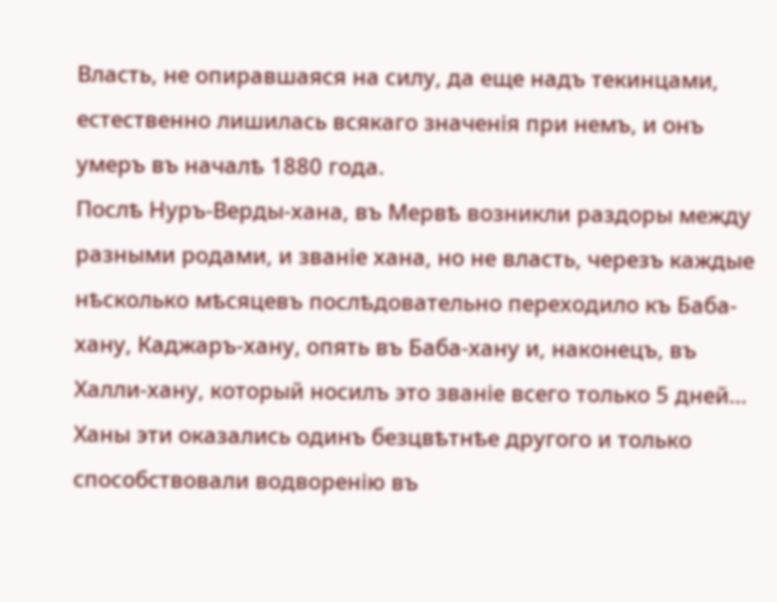Власть, не опиравшаяся на силу, да еще надъ текинцами, естественно лишилась всякаго значенія при немъ, и онъ умеръ въ началѣ 1880 года.
Послѣ Нуръ-Верды-хана, въ Мервѣ возникли раздоры между разными родами, и званіе хана, но не власть, черезъ каждые нѣсколько мѣсяцевъ послѣдовательно переходило къ Баба-хану, Каджаръ-хану, опять въ Баба-хану и, наконецъ, въ Халли-хану, который носилъ это званіе всего только 5 дней...
Ханы эти оказались одинъ безцвѣтнѣе другого и только способствовали водворенію въ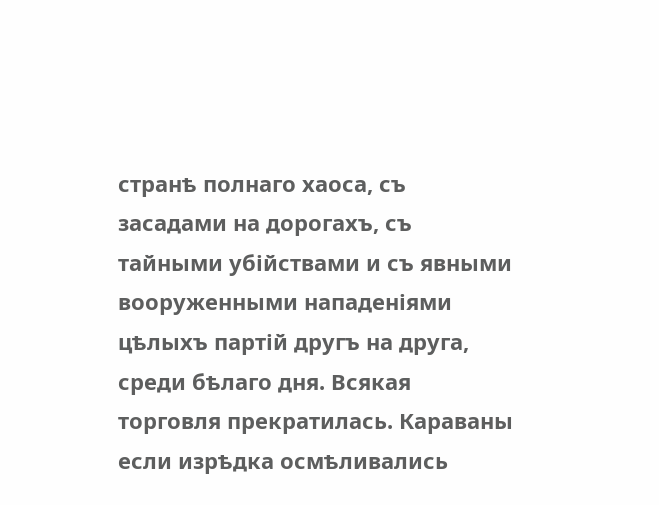странѣ полнаго хаоса, съ засадами на дорогахъ, съ тайными убійствами и съ явными вооруженными нападеніями цѣлыхъ партій другъ на друга, среди бѣлаго дня. Всякая торговля прекратилась. Караваны если изрѣдка осмѣливались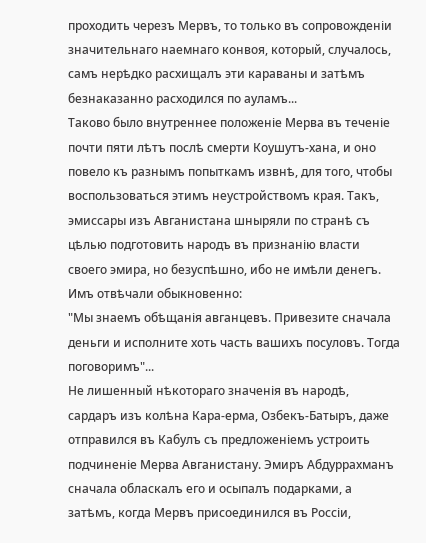проходить черезъ Мервъ, то только въ сопровожденіи значительнаго наемнаго конвоя, который, случалось, самъ нерѣдко расхищалъ эти караваны и затѣмъ безнаказанно расходился по ауламъ...
Таково было внутреннее положеніе Мерва въ теченіе почти пяти лѣтъ послѣ смерти Коушутъ-хана, и оно повело къ разнымъ попыткамъ извнѣ, для того, чтобы воспользоваться этимъ неустройствомъ края. Такъ, эмиссары изъ Авганистана шныряли по странѣ съ цѣлью подготовить народъ въ признанію власти своего эмира, но безуспѣшно, ибо не имѣли денегъ. Имъ отвѣчали обыкновенно:
"Мы знаемъ обѣщанія авганцевъ. Привезите сначала деньги и исполните хоть часть вашихъ посуловъ. Тогда поговоримъ"...
Не лишенный нѣкотораго значенія въ народѣ, сардаръ изъ колѣна Кара-ерма, Озбекъ-Батыръ, даже отправился въ Кабулъ съ предложеніемъ устроить подчиненіе Мерва Авганистану. Эмиръ Абдуррахманъ сначала обласкалъ его и осыпалъ подарками, а затѣмъ, когда Мервъ присоединился въ Россіи,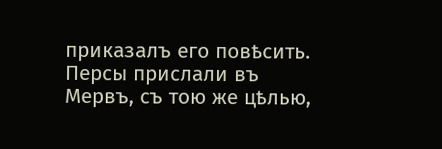приказалъ его повѣсить.
Персы прислали въ Мервъ, съ тою же цѣлью,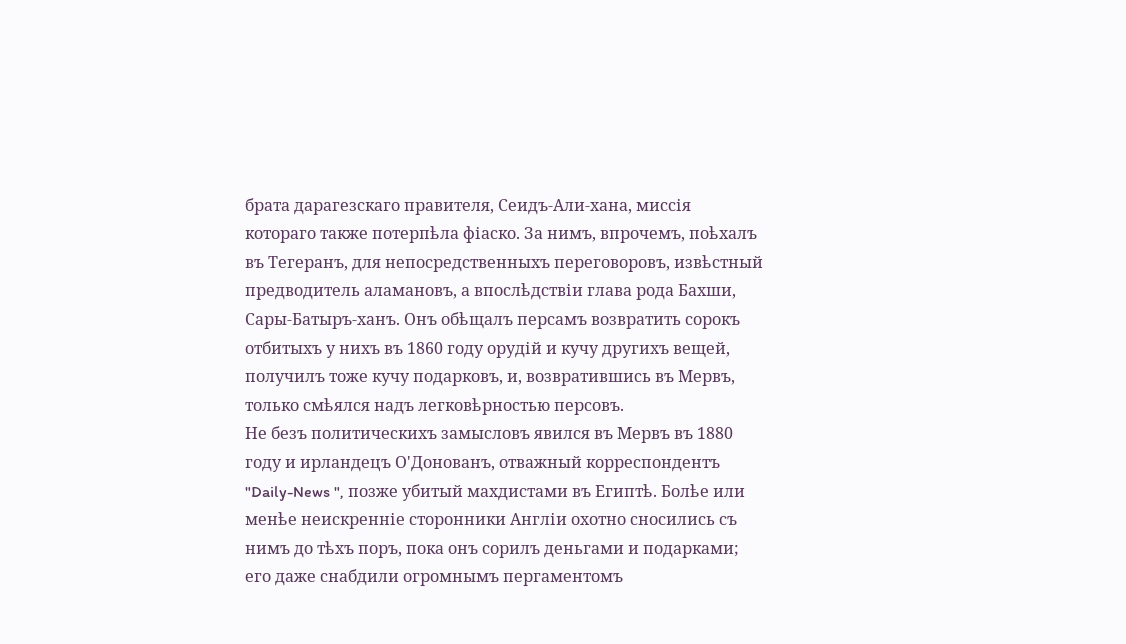брата дарагезскаго правителя, Сеидъ-Али-хана, миссія котораго также потерпѣла фіаско. За нимъ, впрочемъ, поѣхалъ въ Тегеранъ, для непосредственныхъ переговоровъ, извѣстный предводитель аламановъ, а впослѣдствіи глава рода Бахши, Сары-Батыръ-ханъ. Онъ обѣщалъ персамъ возвратить сорокъ отбитыхъ у нихъ въ 1860 году орудій и кучу другихъ вещей, получилъ тоже кучу подарковъ, и, возвратившись въ Мервъ, только смѣялся надъ легковѣрностью персовъ.
Не безъ политическихъ замысловъ явился въ Мервъ въ 1880 году и ирландецъ О'Донованъ, отважный корреспондентъ "Daily-News ", позже убитый махдистами въ Египтѣ. Болѣе или менѣе неискренніе сторонники Англіи охотно сносились съ нимъ до тѣхъ поръ, пока онъ сорилъ деньгами и подарками; его даже снабдили огромнымъ пергаментомъ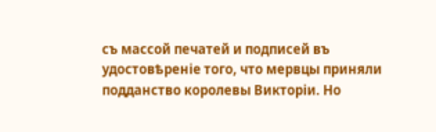съ массой печатей и подписей въ удостовѣреніе того, что мервцы приняли подданство королевы Викторіи. Но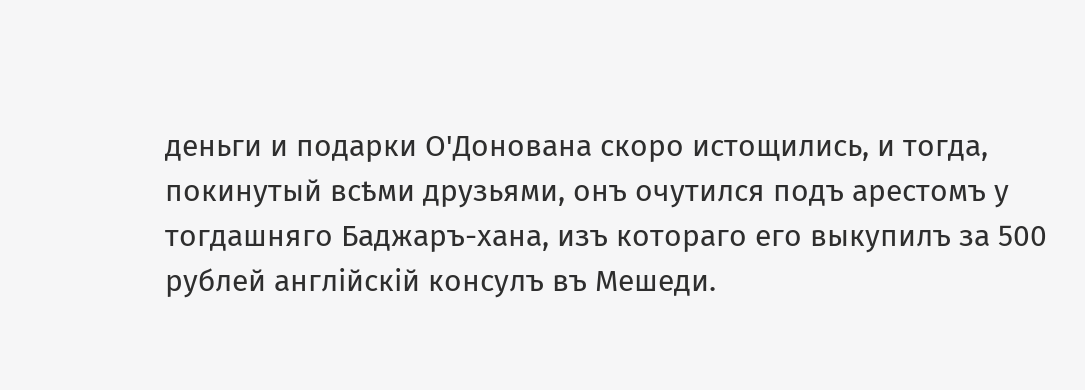деньги и подарки О'Донована скоро истощились, и тогда, покинутый всѣми друзьями, онъ очутился подъ арестомъ у тогдашняго Баджаръ-хана, изъ котораго его выкупилъ за 500 рублей англійскій консулъ въ Мешеди.